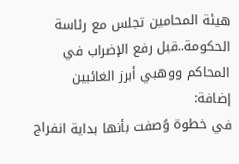هيئة المحامين تجلس مع رئاسة الحكومة..قبل رفع الإضراب في المحاكم ووهبي أبرز الغائبين
إضافة:
في خطوة وُصفت بأنها بداية انفراج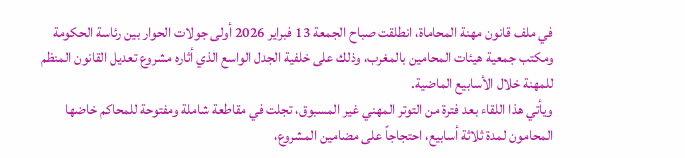في ملف قانون مهنة المحاماة، انطلقت صباح الجمعة 13 فبراير 2026 أولى جولات الحوار بين رئاسة الحكومة ومكتب جمعية هيئات المحامين بالمغرب، وذلك على خلفية الجدل الواسع الذي أثاره مشروع تعديل القانون المنظم للمهنة خلال الأسابيع الماضية.
ويأتي هذا اللقاء بعد فترة من التوتر المهني غير المسبوق، تجلت في مقاطعة شاملة ومفتوحة للمحاكم خاضها المحامون لمدة ثلاثة أسابيع، احتجاجاً على مضامين المشروع،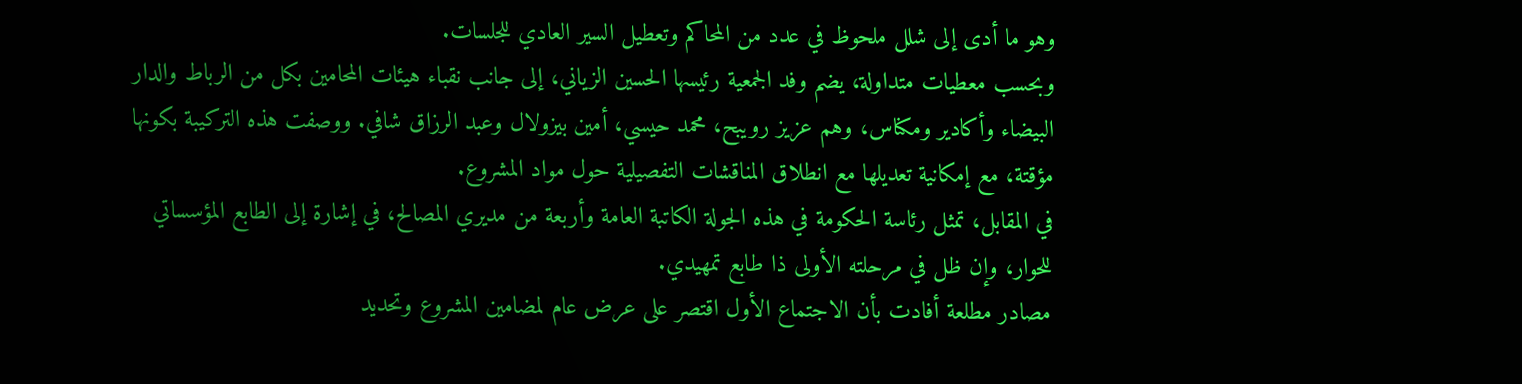وهو ما أدى إلى شلل ملحوظ في عدد من المحاكم وتعطيل السير العادي للجلسات.
وبحسب معطيات متداولة، يضم وفد الجمعية رئيسها الحسين الزياني، إلى جانب نقباء هيئات المحامين بكل من الرباط والدار البيضاء وأكادير ومكناس، وهم عزيز رويبح، محمد حيسي، أمين بيزولال وعبد الرزاق شافي. ووصفت هذه التركيبة بكونها مؤقتة، مع إمكانية تعديلها مع انطلاق المناقشات التفصيلية حول مواد المشروع.
في المقابل، تمثل رئاسة الحكومة في هذه الجولة الكاتبة العامة وأربعة من مديري المصالح، في إشارة إلى الطابع المؤسساتي للحوار، وإن ظل في مرحلته الأولى ذا طابع تمهيدي.
مصادر مطلعة أفادت بأن الاجتماع الأول اقتصر على عرض عام لمضامين المشروع وتحديد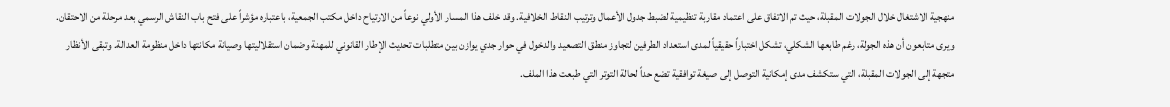منهجية الاشتغال خلال الجولات المقبلة، حيث تم الاتفاق على اعتماد مقاربة تنظيمية لضبط جدول الأعمال وترتيب النقاط الخلافية. وقد خلف هذا المسار الأولي نوعاً من الارتياح داخل مكتب الجمعية، باعتباره مؤشراً على فتح باب النقاش الرسمي بعد مرحلة من الاحتقان.
ويرى متابعون أن هذه الجولة، رغم طابعها الشكلي، تشكل اختباراً حقيقياً لمدى استعداد الطرفين لتجاوز منطق التصعيد والدخول في حوار جدي يوازن بين متطلبات تحديث الإطار القانوني للمهنة وضمان استقلاليتها وصيانة مكانتها داخل منظومة العدالة. وتبقى الأنظار متجهة إلى الجولات المقبلة، التي ستكشف مدى إمكانية التوصل إلى صيغة توافقية تضع حداً لحالة التوتر التي طبعت هذا الملف.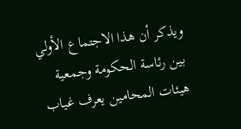ويذكر أن هذا الاجتماع الأولي بين رئاسة الحكومة وجمعية هيئات المحامين يعرف غياب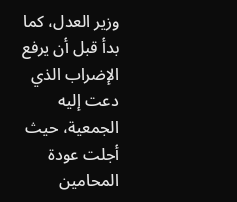وزير العدل، كما بدأ قبل أن يرفع الإضراب الذي دعت إليه الجمعية، حيث أجلت عودة المحامين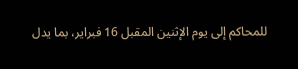للمحاكم إلى يوم الإثنين المقبل 16 فبراير، بما يدل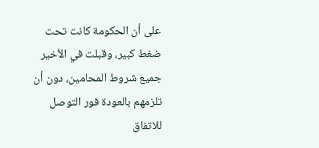على أن الحكومة كانت تحت ضغط كبير، وقبلت في الأخير جميع شروط المحامين، دون أن تلزمهم بالعودة فور التوصل للاتفاق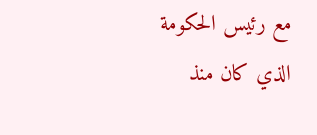مع رئيس الحكومة الذي كان منذ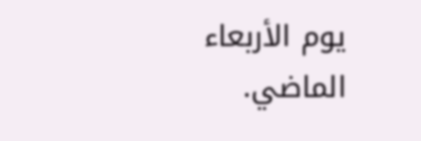يوم الأربعاء الماضي.